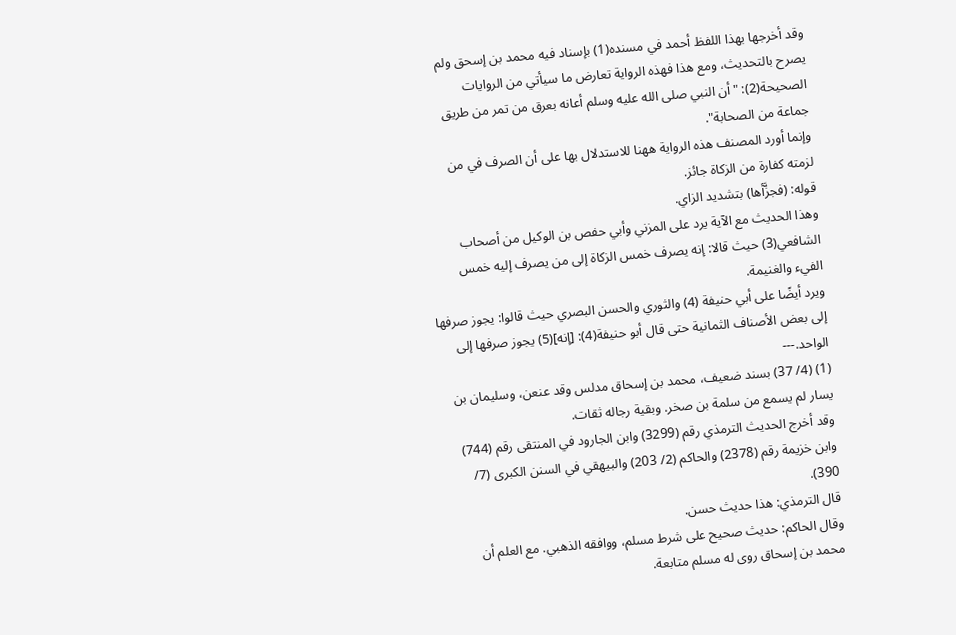وقد أخرجها بهذا اللفظ أحمد في مسنده(1) بإسناد فيه محمد بن إسحق ولم يصرح بالتحديث، ومع هذا فهذه الرواية تعارض ما سيأتي من الروايات الصحيحة(2): "أن النبي صلى الله عليه وسلم أعانه بعرق من تمر من طريق جماعة من الصحابة".
وإنما أورد المصنف هذه الرواية ههنا للاستدلال بها على أن الصرف في من لزمته كفارة من الزكاة جائز.
قوله: (فجزَّأها) بتشديد الزاي.
وهذا الحديث مع الآية يرد على المزني وأبي حفص بن الوكيل من أصحاب الشافعي(3) حيث قالا: إنه يصرف خمس الزكاة إلى من يصرف إليه خمس الفيء والغنيمة.
ويرد أيضًا على أبي حنيفة (4) والثوري والحسن البصري حيث قالوا: يجوز صرفها إلى بعض الأصناف الثمانية حتى قال أبو حنيفة(4): [إنه](5) يجوز صرفها إلى الواحد.---
(1) (4/ 37) بسند ضعيف، محمد بن إسحاق مدلس وقد عنعن، وسليمان بن يسار لم يسمع من سلمة بن صخر. وبقية رجاله ثقات.
وقد أخرج الحديث الترمذي رقم (3299) وابن الجارود في المنتقى رقم (744) وابن خزيمة رقم (2378) والحاكم (2/ 203) والبيهقي في السنن الكبرى (7/ 390).
قال الترمذي: هذا حديث حسن.
وقال الحاكم: حديث صحيح على شرط مسلم، ووافقه الذهبي. مع العلم أن محمد بن إسحاق روى له مسلم متابعة.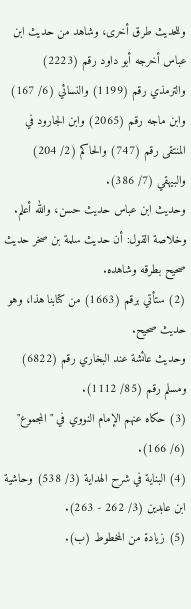وللحديث طرق أخرى، وشاهد من حديث ابن عباس أخرجه أبو داود رقم (2223) والترمذي رقم (1199) والنسائي (6/ 167) وابن ماجه رقم (2065) وابن الجارود في المنتقى رقم (747) والحاكم (2/ 204) والبيهقي (7/ 386).
وحديث ابن عباس حديث حسن، والله أعلم.
وخلاصة القول: أن حديث سلمة بن صخر حديث صحيح بطرقه وشاهده.
(2) ستأتي برقم (1663) من كتابنا هذا، وهو حديث صحيح.
وحديث عائشة عند البخاري رقم (6822) ومسلم رقم (85/ 1112).
(3) حكاه عنهم الإمام النووي في "المجموع" (6/ 166).
(4) البناية في شرح الهداية (3/ 538) وحاشية ابن عابدين (3/ 262 - 263).
(5) زيادة من المخطوط (ب).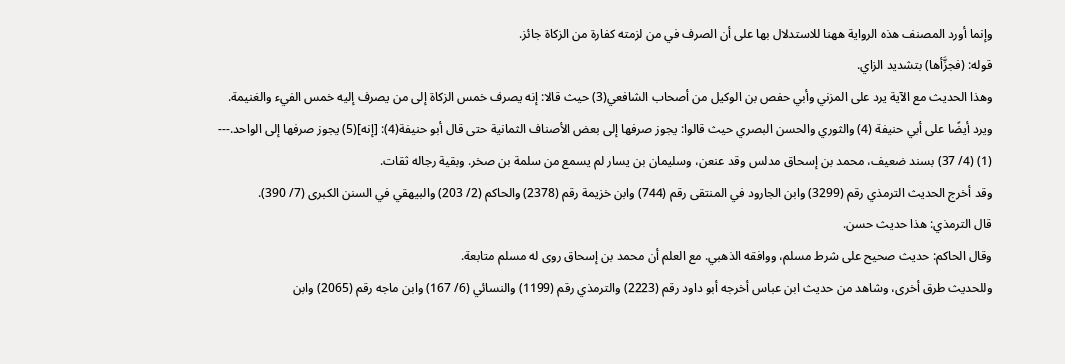وإنما أورد المصنف هذه الرواية ههنا للاستدلال بها على أن الصرف في من لزمته كفارة من الزكاة جائز.
قوله: (فجزَّأها) بتشديد الزاي.
وهذا الحديث مع الآية يرد على المزني وأبي حفص بن الوكيل من أصحاب الشافعي(3) حيث قالا: إنه يصرف خمس الزكاة إلى من يصرف إليه خمس الفيء والغنيمة.
ويرد أيضًا على أبي حنيفة (4) والثوري والحسن البصري حيث قالوا: يجوز صرفها إلى بعض الأصناف الثمانية حتى قال أبو حنيفة(4): [إنه](5) يجوز صرفها إلى الواحد.---
(1) (4/ 37) بسند ضعيف، محمد بن إسحاق مدلس وقد عنعن، وسليمان بن يسار لم يسمع من سلمة بن صخر. وبقية رجاله ثقات.
وقد أخرج الحديث الترمذي رقم (3299) وابن الجارود في المنتقى رقم (744) وابن خزيمة رقم (2378) والحاكم (2/ 203) والبيهقي في السنن الكبرى (7/ 390).
قال الترمذي: هذا حديث حسن.
وقال الحاكم: حديث صحيح على شرط مسلم، ووافقه الذهبي. مع العلم أن محمد بن إسحاق روى له مسلم متابعة.
وللحديث طرق أخرى، وشاهد من حديث ابن عباس أخرجه أبو داود رقم (2223) والترمذي رقم (1199) والنسائي (6/ 167) وابن ماجه رقم (2065) وابن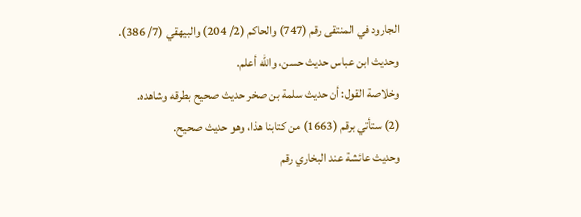الجارود في المنتقى رقم (747) والحاكم (2/ 204) والبيهقي (7/ 386).
وحديث ابن عباس حديث حسن، والله أعلم.
وخلاصة القول: أن حديث سلمة بن صخر حديث صحيح بطرقه وشاهده.
(2) ستأتي برقم (1663) من كتابنا هذا، وهو حديث صحيح.
وحديث عائشة عند البخاري رقم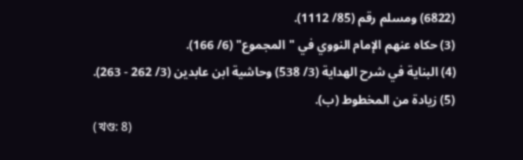(6822) ومسلم رقم (85/ 1112).
(3) حكاه عنهم الإمام النووي في "المجموع" (6/ 166).
(4) البناية في شرح الهداية (3/ 538) وحاشية ابن عابدين (3/ 262 - 263).
(5) زيادة من المخطوط (ب).
(খণ্ড: 8)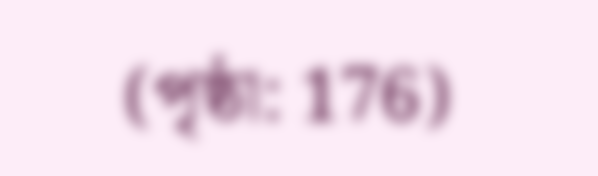(পৃষ্ঠা: 176)